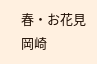春・お花見
岡崎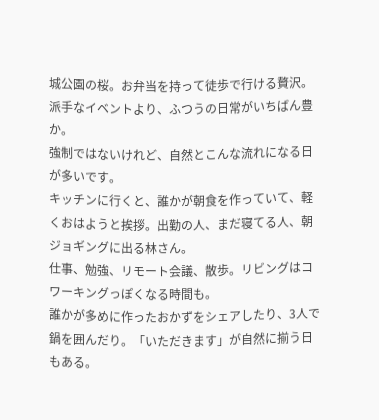城公園の桜。お弁当を持って徒歩で行ける贅沢。
派手なイベントより、ふつうの日常がいちばん豊か。
強制ではないけれど、自然とこんな流れになる日が多いです。
キッチンに行くと、誰かが朝食を作っていて、軽くおはようと挨拶。出勤の人、まだ寝てる人、朝ジョギングに出る林さん。
仕事、勉強、リモート会議、散歩。リビングはコワーキングっぽくなる時間も。
誰かが多めに作ったおかずをシェアしたり、3人で鍋を囲んだり。「いただきます」が自然に揃う日もある。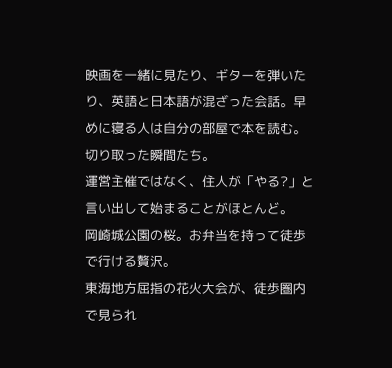映画を一緒に見たり、ギターを弾いたり、英語と日本語が混ざった会話。早めに寝る人は自分の部屋で本を読む。
切り取った瞬間たち。
運営主催ではなく、住人が「やる?」と言い出して始まることがほとんど。
岡崎城公園の桜。お弁当を持って徒歩で行ける贅沢。
東海地方屈指の花火大会が、徒歩圏内で見られ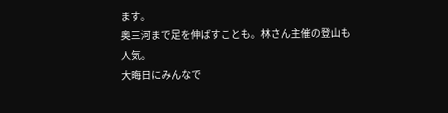ます。
奥三河まで足を伸ばすことも。林さん主催の登山も人気。
大晦日にみんなで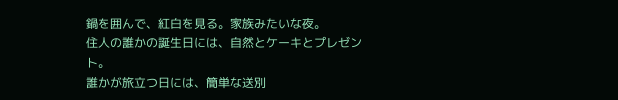鍋を囲んで、紅白を見る。家族みたいな夜。
住人の誰かの誕生日には、自然とケーキとプレゼント。
誰かが旅立つ日には、簡単な送別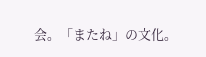会。「またね」の文化。